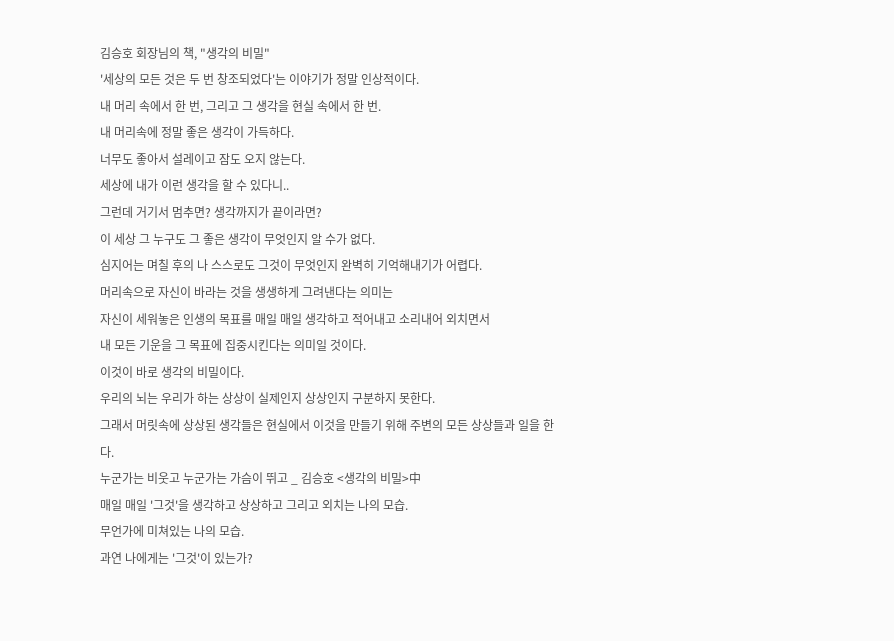김승호 회장님의 책, "생각의 비밀"
'세상의 모든 것은 두 번 창조되었다'는 이야기가 정말 인상적이다.
내 머리 속에서 한 번, 그리고 그 생각을 현실 속에서 한 번.
내 머리속에 정말 좋은 생각이 가득하다.
너무도 좋아서 설레이고 잠도 오지 않는다.
세상에 내가 이런 생각을 할 수 있다니..
그런데 거기서 멈추면? 생각까지가 끝이라면?
이 세상 그 누구도 그 좋은 생각이 무엇인지 알 수가 없다.
심지어는 며칠 후의 나 스스로도 그것이 무엇인지 완벽히 기억해내기가 어렵다.
머리속으로 자신이 바라는 것을 생생하게 그려낸다는 의미는
자신이 세워놓은 인생의 목표를 매일 매일 생각하고 적어내고 소리내어 외치면서
내 모든 기운을 그 목표에 집중시킨다는 의미일 것이다.
이것이 바로 생각의 비밀이다.
우리의 뇌는 우리가 하는 상상이 실제인지 상상인지 구분하지 못한다.
그래서 머릿속에 상상된 생각들은 현실에서 이것을 만들기 위해 주변의 모든 상상들과 일을 한다.
누군가는 비웃고 누군가는 가슴이 뛰고 _ 김승호 <생각의 비밀>中
매일 매일 '그것'을 생각하고 상상하고 그리고 외치는 나의 모습.
무언가에 미쳐있는 나의 모습.
과연 나에게는 '그것'이 있는가?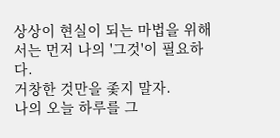상상이 현실이 되는 마법을 위해서는 먼저 나의 '그것'이 필요하다.
거창한 것만을 좇지 말자.
나의 오늘 하루를 그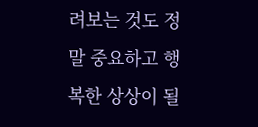려보는 것도 정말 중요하고 행복한 상상이 될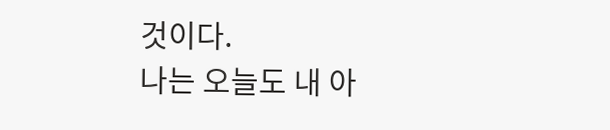것이다.
나는 오늘도 내 아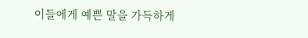이들에게 예쁜 말을 가득하게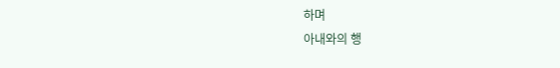하며
아내와의 행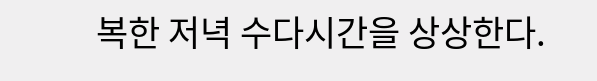복한 저녁 수다시간을 상상한다.